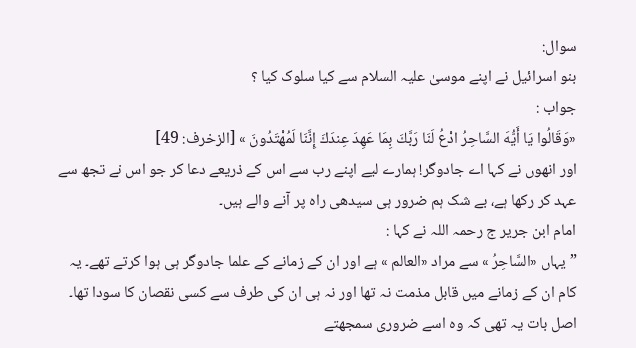سوال:
بنو اسرائیل نے اپنے موسیٰ علیہ السلام سے کیا سلوک کیا ؟
جواب :
«وَقَالُوا يَا أَيُّهَ السَّاحِرُ ادْعُ لَنَا رَبَّكَ بِمَا عَهِدَ عِندَكَ إِنَّنَا لَمُهْتَدُونَ » [الزخرف: 49]
اور انھوں نے کہا اے جادوگر! ہمارے لیے اپنے رب سے اس کے ذریعے دعا کر جو اس نے تجھ سے عہد کر رکھا ہے، بے شک ہم ضرور ہی سیدھی راہ پر آنے والے ہیں۔
امام ابن جریر ج رحمہ اللہ نے کہا :
”یہاں «السَّاحِرُ » سے مراد «العالم » ہے اور ان کے زمانے کے علما جادوگر ہی ہوا کرتے تھے۔ یہ کام ان کے زمانے میں قابل مذمت نہ تھا اور نہ ہی ان کی طرف سے کسی نقصان کا سودا تھا۔ اصل بات یہ تھی کہ وہ اسے ضروری سمجھتے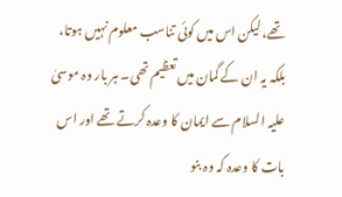تھے، لیکن اس میں کوئی تناسب معلوم نہیں ہوتا، بلکہ یہ ان کے گمان میں تعظیم تھی۔ ہر بار وہ موسیٰ علیہ السلام سے ایمان کا وعدہ کرتے تھے اور اس بات کا وعدہ کہ وہ بنو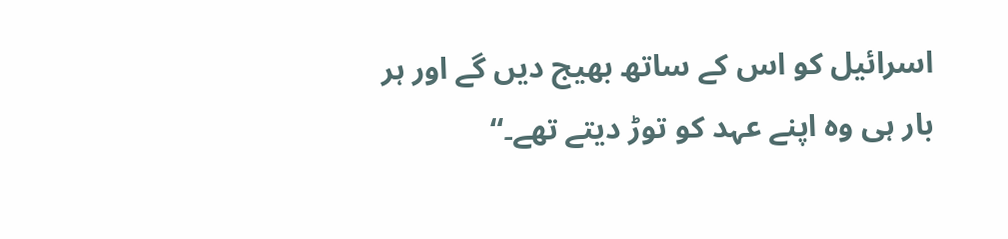اسرائیل کو اس کے ساتھ بھیج دیں گے اور ہر بار ہی وہ اپنے عہد کو توڑ دیتے تھے۔“